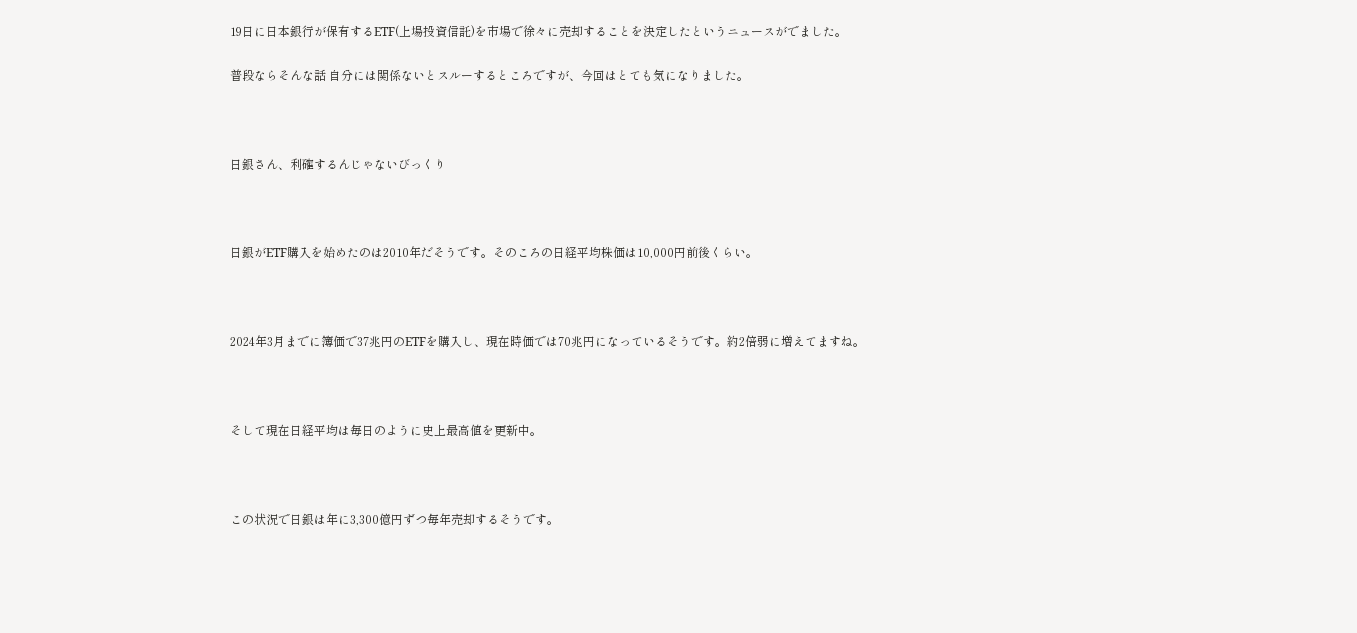19日に日本銀行が保有するETF(上場投資信託)を市場で徐々に売却することを決定したというニュースがでました。

普段ならそんな話 自分には関係ないとスルーするところですが、今回はとても気になりました。



日銀さん、利確するんじゃないびっくり



日銀がETF購入を始めたのは2010年だそうです。そのころの日経平均株価は10,000円前後くらい。



2024年3月までに簿価で37兆円のETFを購入し、現在時価では70兆円になっているそうです。約2倍弱に増えてますね。



そして現在日経平均は毎日のように史上最高値を更新中。



この状況で日銀は年に3,300億円ずつ毎年売却するそうです。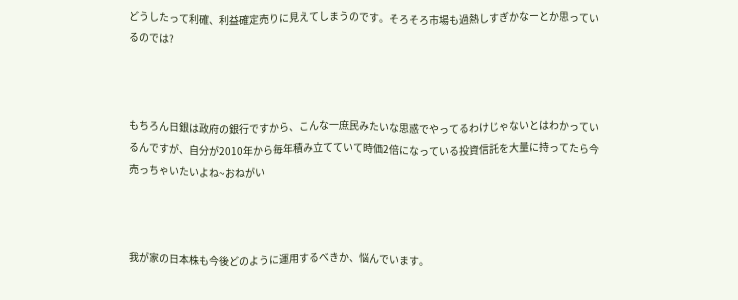どうしたって利確、利益確定売りに見えてしまうのです。そろそろ市場も過熱しすぎかなーとか思っているのでは?



もちろん日銀は政府の銀行ですから、こんな一庶民みたいな思惑でやってるわけじゃないとはわかっているんですが、自分が2010年から毎年積み立てていて時価2倍になっている投資信託を大量に持ってたら今売っちゃいたいよね~おねがい



我が家の日本株も今後どのように運用するべきか、悩んでいます。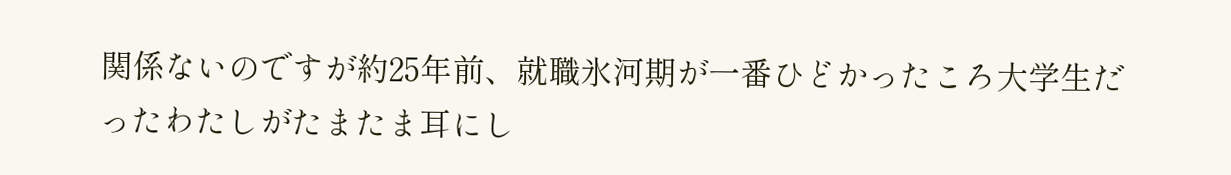関係ないのですが約25年前、就職氷河期が一番ひどかったころ大学生だったわたしがたまたま耳にし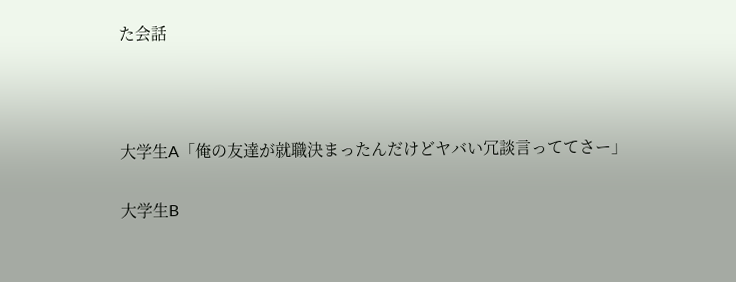た会話



大学生A「俺の友達が就職決まったんだけどヤバい冗談言っててさー」

大学生B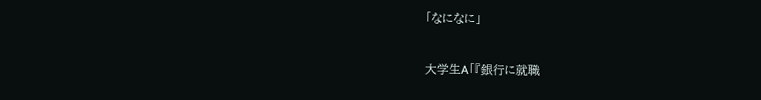「なになに」

大学生A「『銀行に就職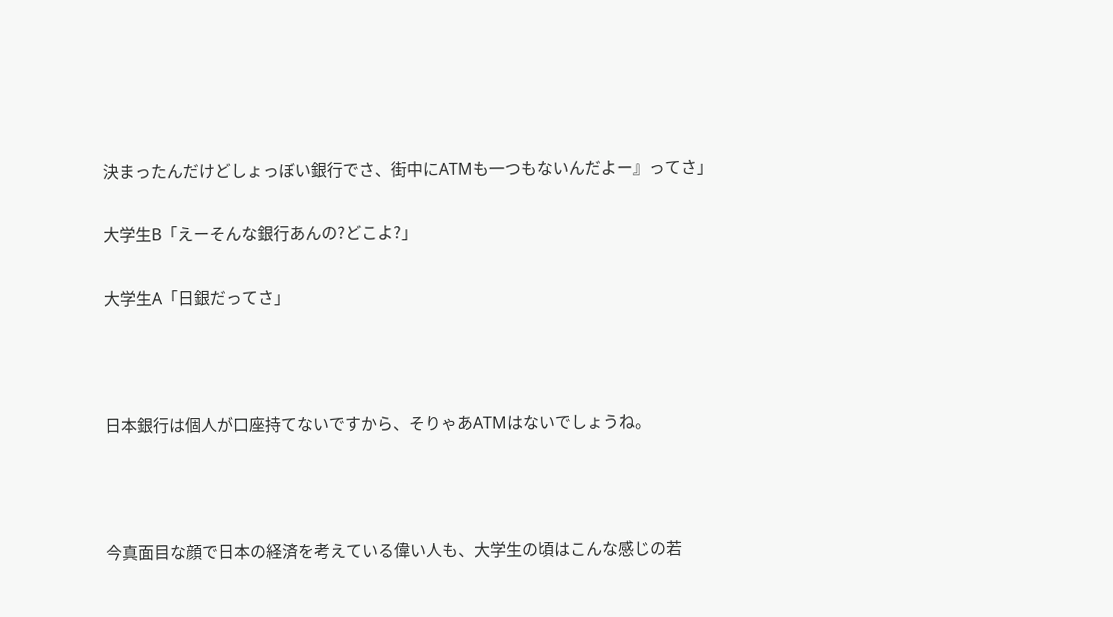決まったんだけどしょっぼい銀行でさ、街中にATMも一つもないんだよー』ってさ」

大学生B「えーそんな銀行あんの?どこよ?」

大学生A「日銀だってさ」



日本銀行は個人が口座持てないですから、そりゃあATMはないでしょうね。



今真面目な顔で日本の経済を考えている偉い人も、大学生の頃はこんな感じの若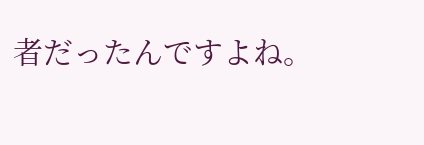者だったんですよね。